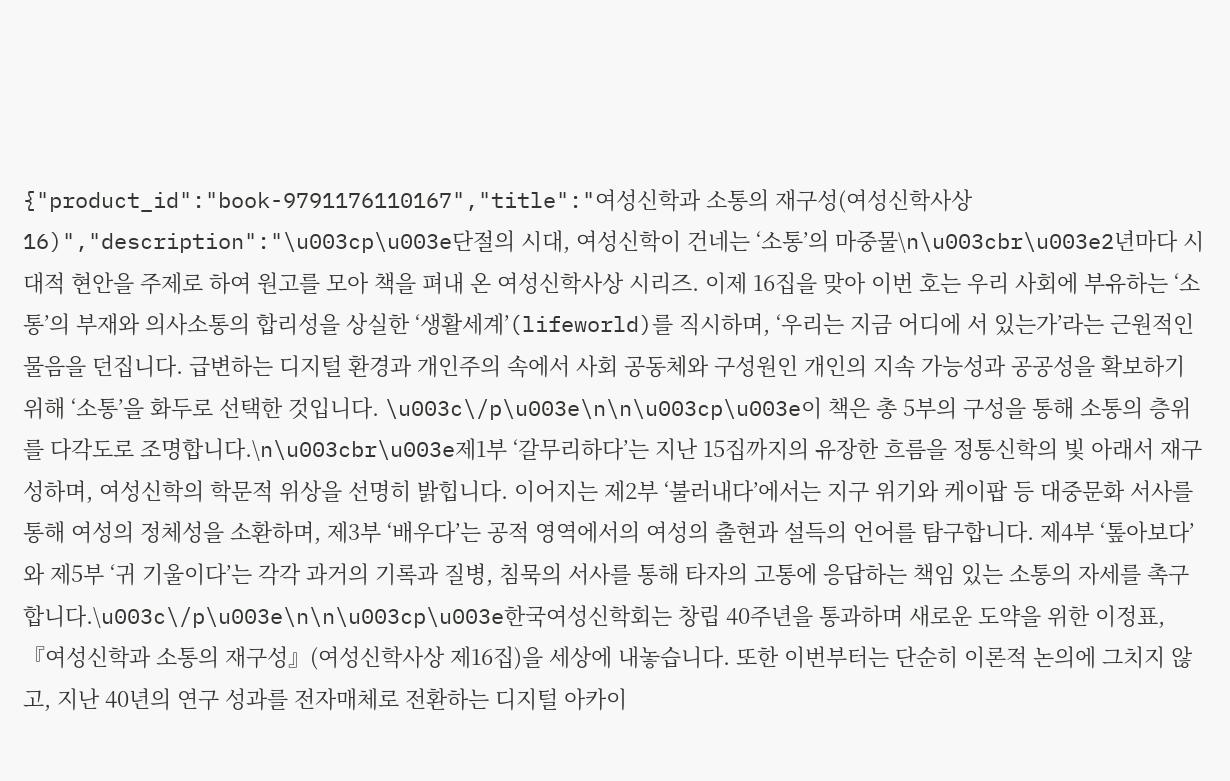{"product_id":"book-9791176110167","title":"여성신학과 소통의 재구성(여성신학사상 16)","description":"\u003cp\u003e단절의 시대, 여성신학이 건네는 ‘소통’의 마중물\n\u003cbr\u003e2년마다 시대적 현안을 주제로 하여 원고를 모아 책을 펴내 온 여성신학사상 시리즈. 이제 16집을 맞아 이번 호는 우리 사회에 부유하는 ‘소통’의 부재와 의사소통의 합리성을 상실한 ‘생활세계’(lifeworld)를 직시하며, ‘우리는 지금 어디에 서 있는가’라는 근원적인 물음을 던집니다. 급변하는 디지털 환경과 개인주의 속에서 사회 공동체와 구성원인 개인의 지속 가능성과 공공성을 확보하기 위해 ‘소통’을 화두로 선택한 것입니다. \u003c\/p\u003e\n\n\u003cp\u003e이 책은 총 5부의 구성을 통해 소통의 층위를 다각도로 조명합니다.\n\u003cbr\u003e제1부 ‘갈무리하다’는 지난 15집까지의 유장한 흐름을 정통신학의 빛 아래서 재구성하며, 여성신학의 학문적 위상을 선명히 밝힙니다. 이어지는 제2부 ‘불러내다’에서는 지구 위기와 케이팝 등 대중문화 서사를 통해 여성의 정체성을 소환하며, 제3부 ‘배우다’는 공적 영역에서의 여성의 출현과 설득의 언어를 탐구합니다. 제4부 ‘톺아보다’와 제5부 ‘귀 기울이다’는 각각 과거의 기록과 질병, 침묵의 서사를 통해 타자의 고통에 응답하는 책임 있는 소통의 자세를 촉구합니다.\u003c\/p\u003e\n\n\u003cp\u003e한국여성신학회는 창립 40주년을 통과하며 새로운 도약을 위한 이정표, 『여성신학과 소통의 재구성』(여성신학사상 제16집)을 세상에 내놓습니다. 또한 이번부터는 단순히 이론적 논의에 그치지 않고, 지난 40년의 연구 성과를 전자매체로 전환하는 디지털 아카이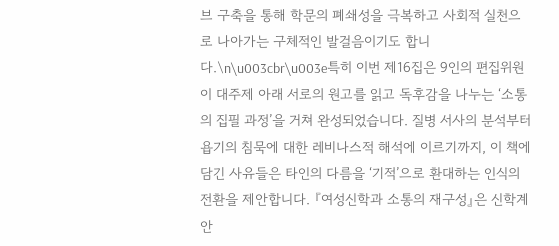브 구축을 통해 학문의 폐쇄성을 극복하고 사회적 실천으로 나아가는 구체적인 발걸음이기도 합니다.\n\u003cbr\u003e특히 이번 제16집은 9인의 편집위원이 대주제 아래 서로의 원고를 읽고 독후감을 나누는 ‘소통의 집필 과정’을 거쳐 완성되었습니다. 질병 서사의 분석부터 욥기의 침묵에 대한 레비나스적 해석에 이르기까지, 이 책에 담긴 사유들은 타인의 다름을 ‘기적’으로 환대하는 인식의 전환을 제안합니다. 『여성신학과 소통의 재구성』은 신학계 안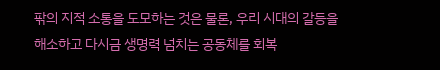팎의 지적 소통을 도모하는 것은 물론, 우리 시대의 갈등을 해소하고 다시금 생명력 넘치는 공동체를 회복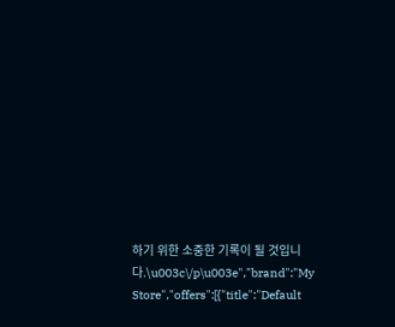하기 위한 소중한 기록이 될 것입니다.\u003c\/p\u003e","brand":"My Store","offers":[{"title":"Default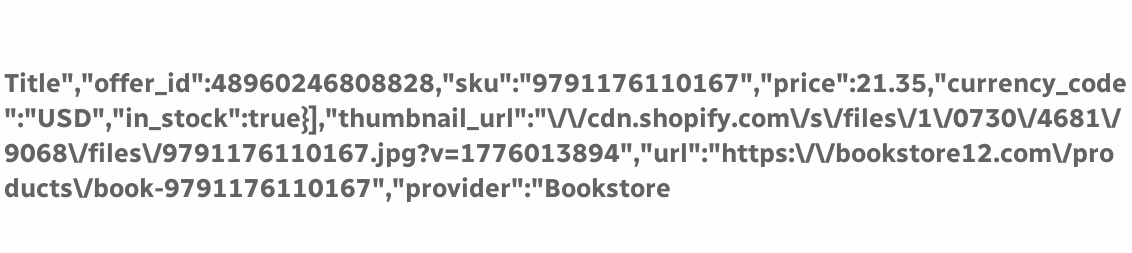Title","offer_id":48960246808828,"sku":"9791176110167","price":21.35,"currency_code":"USD","in_stock":true}],"thumbnail_url":"\/\/cdn.shopify.com\/s\/files\/1\/0730\/4681\/9068\/files\/9791176110167.jpg?v=1776013894","url":"https:\/\/bookstore12.com\/products\/book-9791176110167","provider":"Bookstore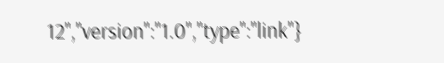12","version":"1.0","type":"link"}